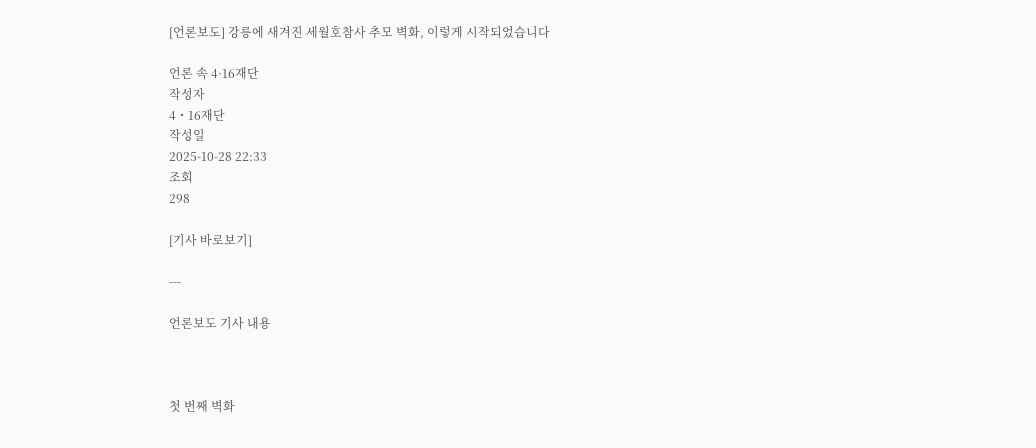[언론보도] 강릉에 새겨진 세월호참사 추모 벽화, 이렇게 시작되었습니다

언론 속 4·16재단
작성자
4・16재단
작성일
2025-10-28 22:33
조회
298

[기사 바로보기]

---

언론보도 기사 내용



첫 번째 벽화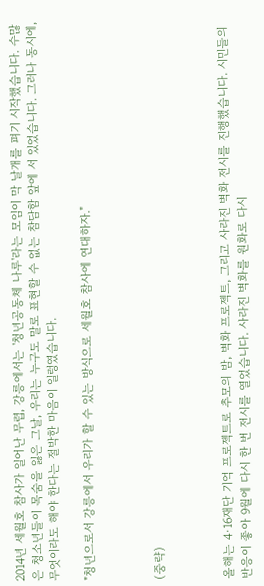2014년 세월호 참사가 일어난 무렵, 강릉에서는 '청년공동체 나루'라는 모임이 막 날개를 펴기 시작했습니다. 수많은 청소년들이 목숨을 잃은 그날, 우리는 누구도 말로 표현할 수 없는 참담함 앞에 서 있었습니다. 그러나 동시에, 무엇이라도 해야 한다는 절박한 마음이 일렁였습니다.

"청년으로서 강릉에서 우리가 할 수 있는 방식으로 세월호 참사에 연대하자."



(중략)



올해는 4·16재단 기억 프로젝트로 추모의 밤, 벽화 프로젝트, 그리고 사라진 벽화 전시를 진행했습니다. 시민들의 반응이 좋아 9월에 다시 한 번 전시를 열었습니다. 사라진 벽화를 원화로 다시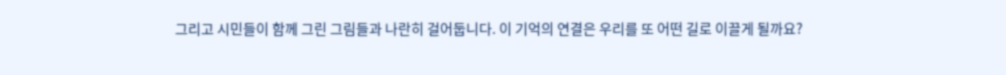그리고 시민들이 함께 그린 그림들과 나란히 걸어둡니다. 이 기억의 연결은 우리를 또 어떤 길로 이끌게 될까요?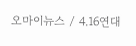오마이뉴스 / 4.16연대